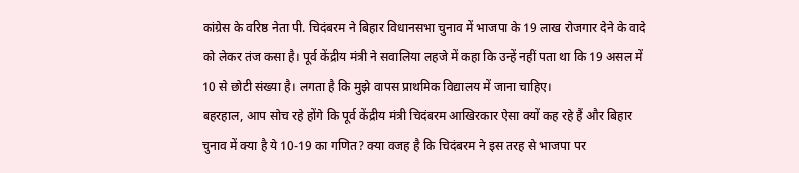कांग्रेस के वरिष्ठ नेता पी. चिदंबरम ने बिहार विधानसभा चुनाव में भाजपा के 19 लाख रोजगार देने के वादे को लेकर तंज कसा है। पूर्व केंद्रीय मंत्री ने सवालिया लहजे में कहा कि उन्हें नहीं पता था कि 19 असल में 10 से छोटी संख्या है। लगता है कि मुझे वापस प्राथमिक विद्यालय में जाना चाहिए।
बहरहाल, आप सोच रहे होंगे कि पूर्व केंद्रीय मंत्री चिदंबरम आखिरकार ऐसा क्यों कह रहे हैं और बिहार चुनाव में क्या है ये 10-19 का गणित? क्या वजह है कि चिदंबरम ने इस तरह से भाजपा पर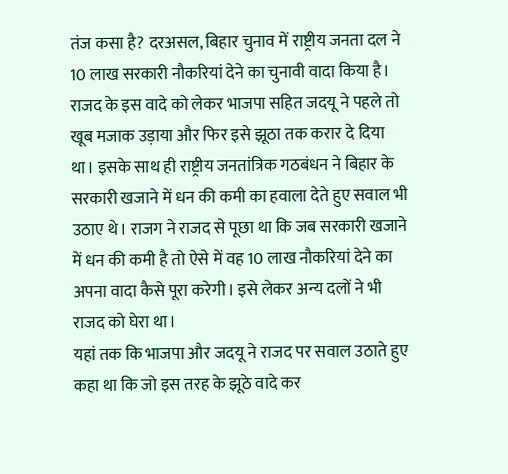तंज कसा है? दरअसल, बिहार चुनाव में राष्ट्रीय जनता दल ने 10 लाख सरकारी नौकरियां देने का चुनावी वादा किया है।
राजद के इस वादे को लेकर भाजपा सहित जदयू ने पहले तो खूब मजाक उड़ाया और फिर इसे झूठा तक करार दे दिया था। इसके साथ ही राष्ट्रीय जनतांत्रिक गठबंधन ने बिहार के सरकारी खजाने में धन की कमी का हवाला देते हुए सवाल भी उठाए थे। राजग ने राजद से पूछा था कि जब सरकारी खजाने में धन की कमी है तो ऐसे में वह 10 लाख नौकरियां देने का अपना वादा कैसे पूरा करेगी। इसे लेकर अन्य दलों ने भी राजद को घेरा था।
यहां तक कि भाजपा और जदयू ने राजद पर सवाल उठाते हुए कहा था कि जो इस तरह के झूठे वादे कर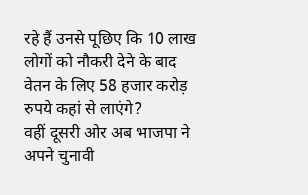रहे हैं उनसे पूछिए कि 10 लाख लोगों को नौकरी देने के बाद वेतन के लिए 58 हजार करोड़ रुपये कहां से लाएंगे?
वहीं दूसरी ओर अब भाजपा ने अपने चुनावी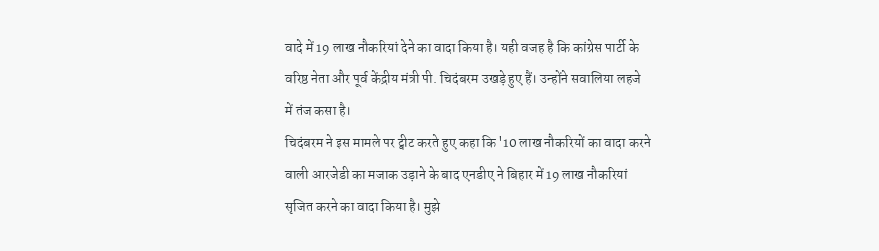वादे में 19 लाख नौकरियां देने का वादा किया है। यही वजह है कि कांग्रेस पार्टी के वरिष्ठ नेता और पूर्व केंद्रीय मंत्री पी. चिदंबरम उखड़े हुए हैं। उन्होंने सवालिया लहजे में तंज कसा है।
चिदंबरम ने इस मामले पर ट्वीट करते हुए कहा कि '10 लाख नौकरियों का वादा करने वाली आरजेडी का मजाक उड़ाने के बाद एनडीए ने बिहार में 19 लाख नौकरियां सृजित करने का वादा किया है। मुझे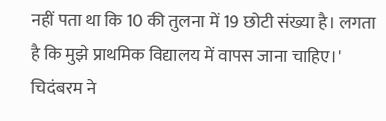नहीं पता था कि 10 की तुलना में 19 छोटी संख्या है। लगता है कि मुझे प्राथमिक विद्यालय में वापस जाना चाहिए।'
चिदंबरम ने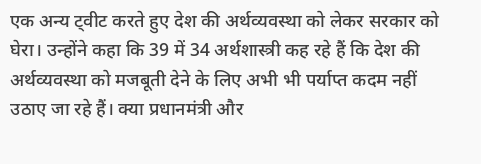एक अन्य ट्वीट करते हुए देश की अर्थव्यवस्था को लेकर सरकार को घेरा। उन्होंने कहा कि 39 में 34 अर्थशास्त्री कह रहे हैं कि देश की अर्थव्यवस्था को मजबूती देने के लिए अभी भी पर्याप्त कदम नहीं उठाए जा रहे हैं। क्या प्रधानमंत्री और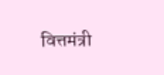वित्तमंत्री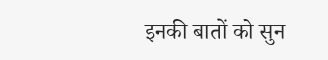इनकी बातों को सुन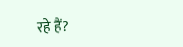रहे हैं?